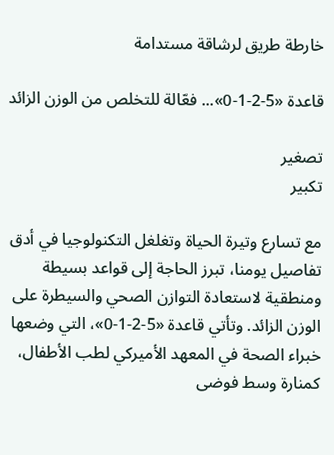خارطة طريق لرشاقة مستدامة

قاعدة «5-2-1-0»... فعّالة للتخلص من الوزن الزائد

تصغير
تكبير

مع تسارع وتيرة الحياة وتغلغل التكنولوجيا في أدق تفاصيل يومنا، تبرز الحاجة إلى قواعد بسيطة ومنطقية لاستعادة التوازن الصحي والسيطرة على الوزن الزائد. وتأتي قاعدة «5-2-1-0»، التي وضعها خبراء الصحة في المعهد الأميركي لطب الأطفال، كمنارة وسط فوضى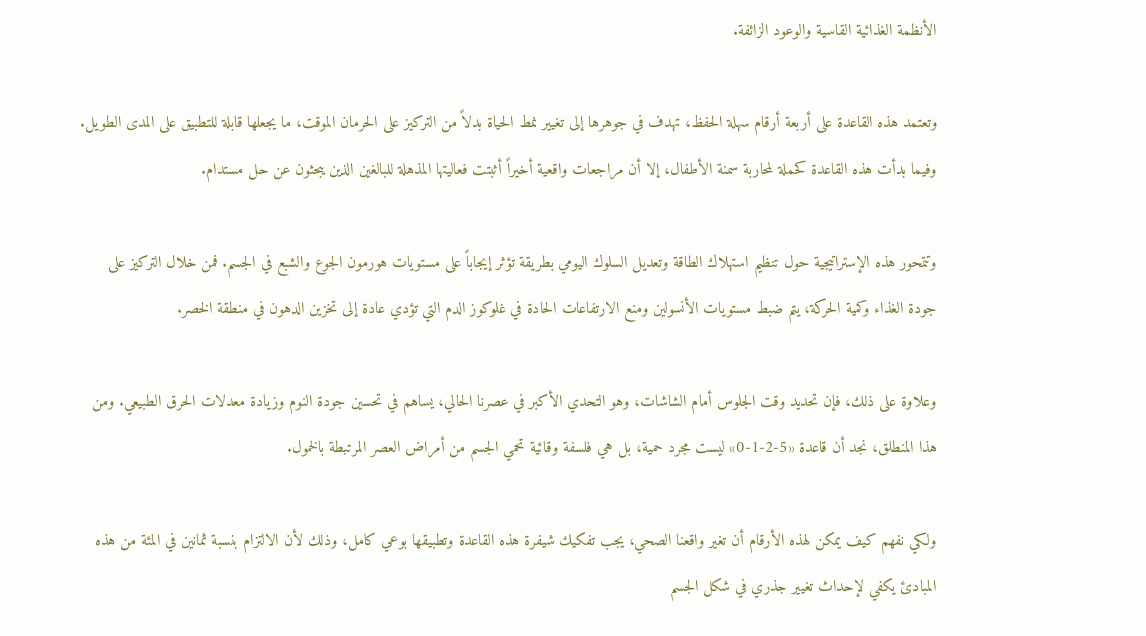الأنظمة الغذائية القاسية والوعود الزائفة.

وتعتمد هذه القاعدة على أربعة أرقام سهلة الحفظ، تهدف في جوهرها إلى تغيير نمط الحياة بدلاً من التركيز على الحرمان الموقت، ما يجعلها قابلة للتطبيق على المدى الطويل. وفيما بدأت هذه القاعدة كحملة لمحاربة سمنة الأطفال، إلا أن مراجعات واقعية أخيراً أثبتت فعاليتها المذهلة للبالغين الذين يبحثون عن حل مستدام.

وتتمحور هذه الإستراتيجية حول تنظيم استهلاك الطاقة وتعديل السلوك اليومي بطريقة تؤثر إيجاباً على مستويات هورمون الجوع والشبع في الجسم. فمن خلال التركيز على جودة الغذاء وكمية الحركة، يتم ضبط مستويات الأنسولين ومنع الارتفاعات الحادة في غلوكوز الدم التي تؤدي عادة إلى تخزين الدهون في منطقة الخصر.

وعلاوة على ذلك، فإن تحديد وقت الجلوس أمام الشاشات، وهو التحدي الأكبر في عصرنا الحالي، يساهم في تحسين جودة النوم وزيادة معدلات الحرق الطبيعي. ومن هذا المنطلق، نجد أن قاعدة «5-2-1-0» ليست مجرد حمية، بل هي فلسفة وقائية تحمي الجسم من أمراض العصر المرتبطة بالخمول.

ولكي نفهم كيف يمكن لهذه الأرقام أن تغير واقعنا الصحي، يجب تفكيك شيفرة هذه القاعدة وتطبيقها بوعي كامل، وذلك لأن الالتزام بنسبة ثمانين في المئة من هذه المبادئ يكفي لإحداث تغيير جذري في شكل الجسم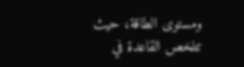ومستوى الطاقة، حيث تتلخص القاعدة في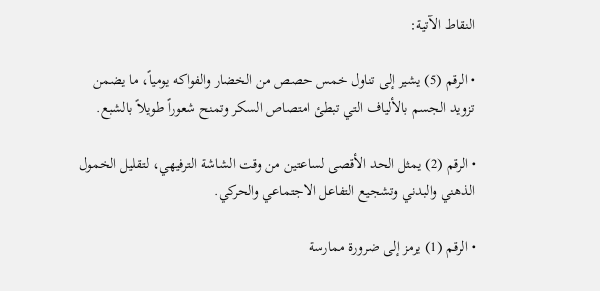النقاط الآتية:

• الرقم (5) يشير إلى تناول خمس حصص من الخضار والفواكه يومياً، ما يضمن تزويد الجسم بالألياف التي تبطئ امتصاص السكر وتمنح شعوراً طويلاً بالشبع.

• الرقم (2) يمثل الحد الأقصى لساعتين من وقت الشاشة الترفيهي، لتقليل الخمول الذهني والبدني وتشجيع التفاعل الاجتماعي والحركي.

• الرقم (1) يرمز إلى ضرورة ممارسة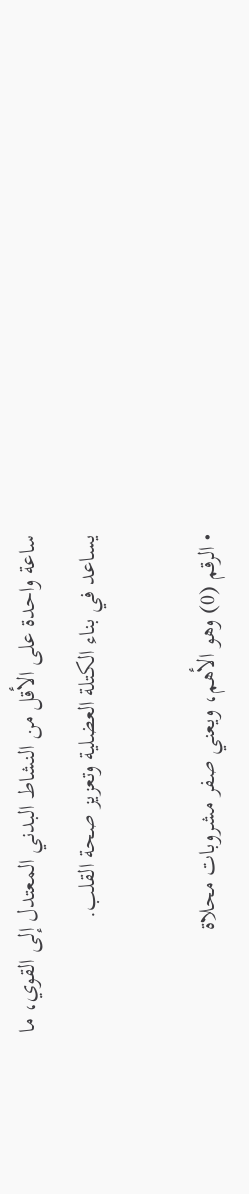ساعة واحدة على الأقل من النشاط البدني المعتدل إلى القوي، ما يساعد في بناء الكتلة العضلية وتعزيز صحة القلب.

• الرقم (0) وهو الأهم، ويعني صفر مشروبات محلاة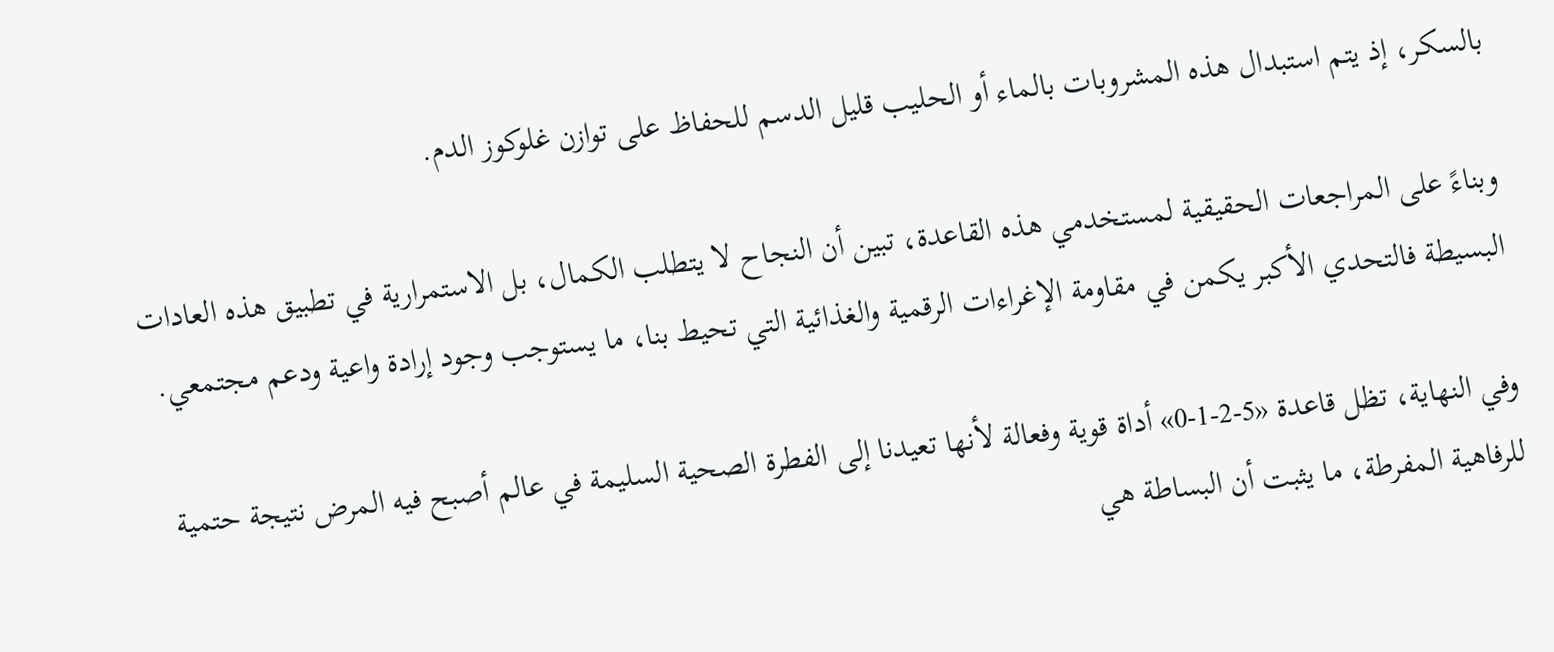بالسكر، إذ يتم استبدال هذه المشروبات بالماء أو الحليب قليل الدسم للحفاظ على توازن غلوكوز الدم.

وبناءً على المراجعات الحقيقية لمستخدمي هذه القاعدة، تبين أن النجاح لا يتطلب الكمال، بل الاستمرارية في تطبيق هذه العادات البسيطة فالتحدي الأكبر يكمن في مقاومة الإغراءات الرقمية والغذائية التي تحيط بنا، ما يستوجب وجود إرادة واعية ودعم مجتمعي.

وفي النهاية، تظل قاعدة «5-2-1-0» أداة قوية وفعالة لأنها تعيدنا إلى الفطرة الصحية السليمة في عالم أصبح فيه المرض نتيجة حتمية للرفاهية المفرطة، ما يثبت أن البساطة هي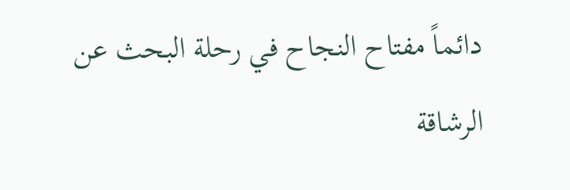دائماً مفتاح النجاح في رحلة البحث عن الرشاقة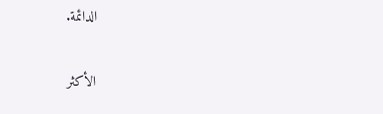الدائمة.

الأكثر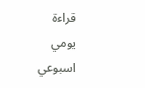قراءة
يومي
اسبوعي